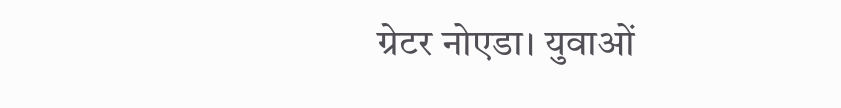ग्रेटर नोएडा। युवाओं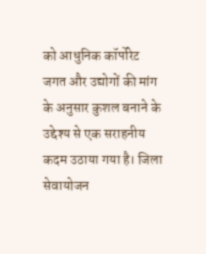को आधुनिक कॉर्पोरेट जगत और उद्योगों की मांग के अनुसार कुशल बनाने के उद्देश्य से एक सराहनीय कदम उठाया गया है। जिला सेवायोजन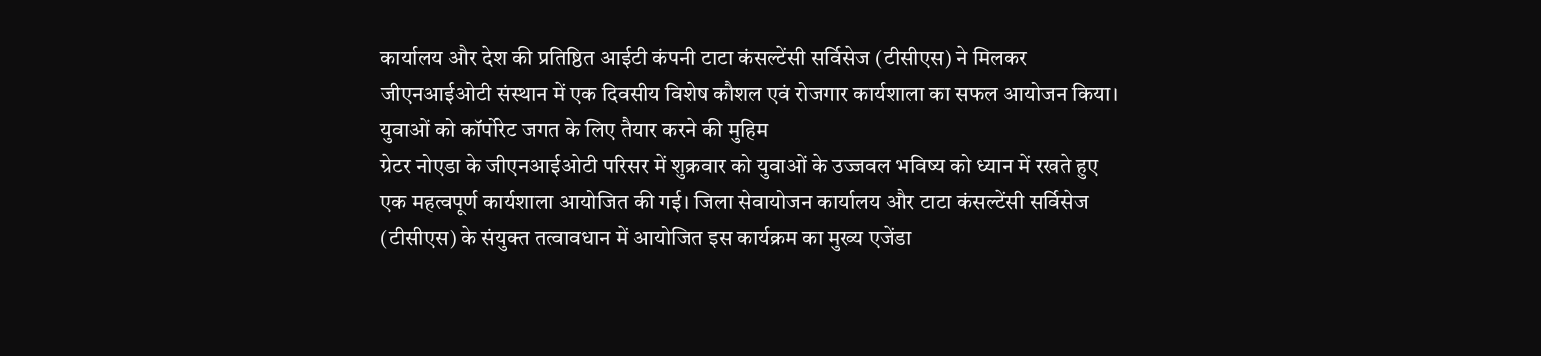कार्यालय और देश की प्रतिष्ठित आईटी कंपनी टाटा कंसल्टेंसी सर्विसेज (टीसीएस) ने मिलकर जीएनआईओटी संस्थान में एक दिवसीय विशेष कौशल एवं रोजगार कार्यशाला का सफल आयोजन किया।
युवाओं को कॉर्पोरेट जगत के लिए तैयार करने की मुहिम
ग्रेटर नोएडा के जीएनआईओटी परिसर में शुक्रवार को युवाओं के उज्जवल भविष्य को ध्यान में रखते हुए एक महत्वपूर्ण कार्यशाला आयोजित की गई। जिला सेवायोजन कार्यालय और टाटा कंसल्टेंसी सर्विसेज (टीसीएस) के संयुक्त तत्वावधान में आयोजित इस कार्यक्रम का मुख्य एजेंडा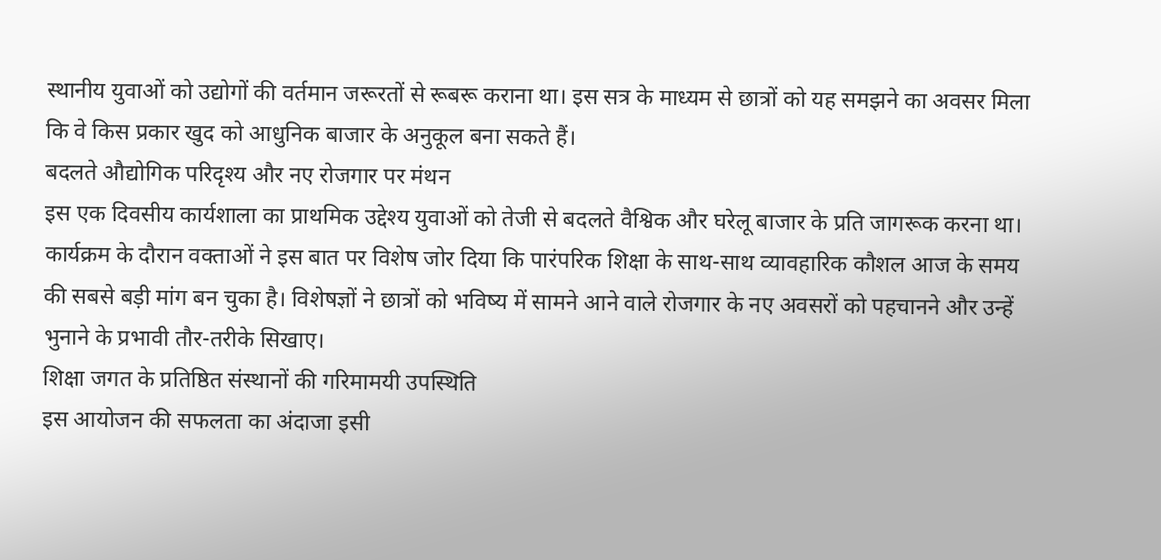स्थानीय युवाओं को उद्योगों की वर्तमान जरूरतों से रूबरू कराना था। इस सत्र के माध्यम से छात्रों को यह समझने का अवसर मिला कि वे किस प्रकार खुद को आधुनिक बाजार के अनुकूल बना सकते हैं।
बदलते औद्योगिक परिदृश्य और नए रोजगार पर मंथन
इस एक दिवसीय कार्यशाला का प्राथमिक उद्देश्य युवाओं को तेजी से बदलते वैश्विक और घरेलू बाजार के प्रति जागरूक करना था। कार्यक्रम के दौरान वक्ताओं ने इस बात पर विशेष जोर दिया कि पारंपरिक शिक्षा के साथ-साथ व्यावहारिक कौशल आज के समय की सबसे बड़ी मांग बन चुका है। विशेषज्ञों ने छात्रों को भविष्य में सामने आने वाले रोजगार के नए अवसरों को पहचानने और उन्हें भुनाने के प्रभावी तौर-तरीके सिखाए।
शिक्षा जगत के प्रतिष्ठित संस्थानों की गरिमामयी उपस्थिति
इस आयोजन की सफलता का अंदाजा इसी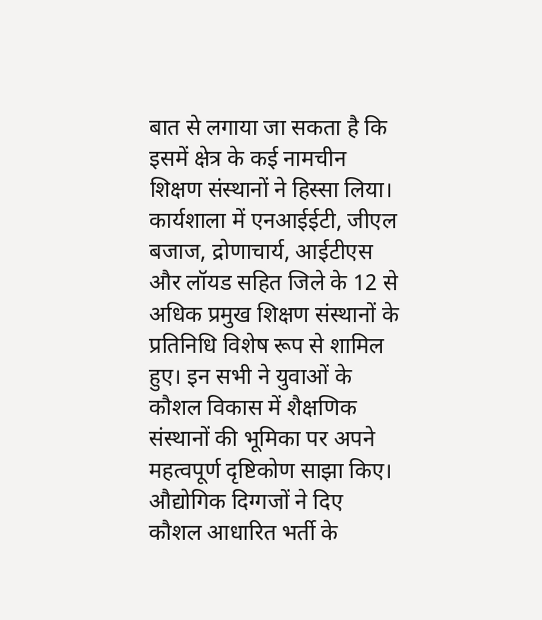बात से लगाया जा सकता है कि इसमें क्षेत्र के कई नामचीन शिक्षण संस्थानों ने हिस्सा लिया। कार्यशाला में एनआईईटी, जीएल बजाज, द्रोणाचार्य, आईटीएस और लॉयड सहित जिले के 12 से अधिक प्रमुख शिक्षण संस्थानों के प्रतिनिधि विशेष रूप से शामिल हुए। इन सभी ने युवाओं के कौशल विकास में शैक्षणिक संस्थानों की भूमिका पर अपने महत्वपूर्ण दृष्टिकोण साझा किए।
औद्योगिक दिग्गजों ने दिए कौशल आधारित भर्ती के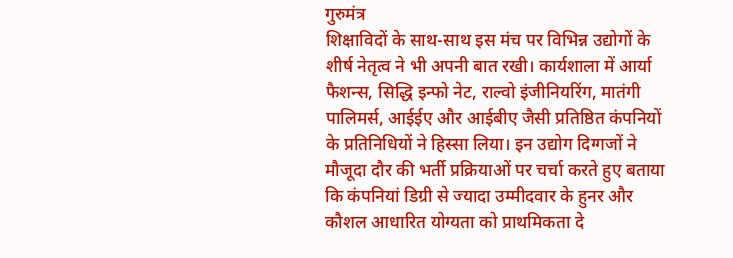गुरुमंत्र
शिक्षाविदों के साथ-साथ इस मंच पर विभिन्न उद्योगों के शीर्ष नेतृत्व ने भी अपनी बात रखी। कार्यशाला में आर्या फैशन्स, सिद्धि इन्फो नेट, राल्वो इंजीनियरिंग, मातंगी पालिमर्स, आईईए और आईबीए जैसी प्रतिष्ठित कंपनियों के प्रतिनिधियों ने हिस्सा लिया। इन उद्योग दिग्गजों ने मौजूदा दौर की भर्ती प्रक्रियाओं पर चर्चा करते हुए बताया कि कंपनियां डिग्री से ज्यादा उम्मीदवार के हुनर और कौशल आधारित योग्यता को प्राथमिकता दे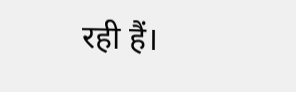रही हैं।